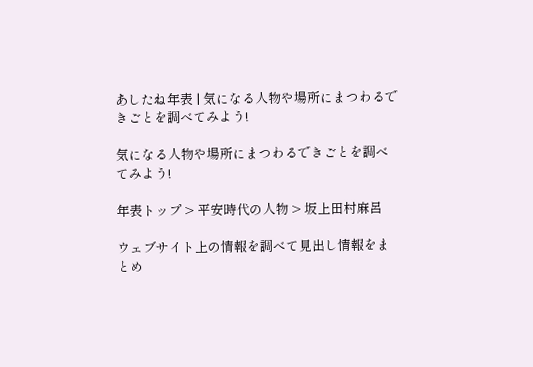あしたね年表 | 気になる人物や場所にまつわるできごとを調べてみよう!

気になる人物や場所にまつわるできごとを調べてみよう!

年表トップ > 平安時代の人物 > 坂上田村麻呂

ウェブサイト上の情報を調べて見出し情報をまとめ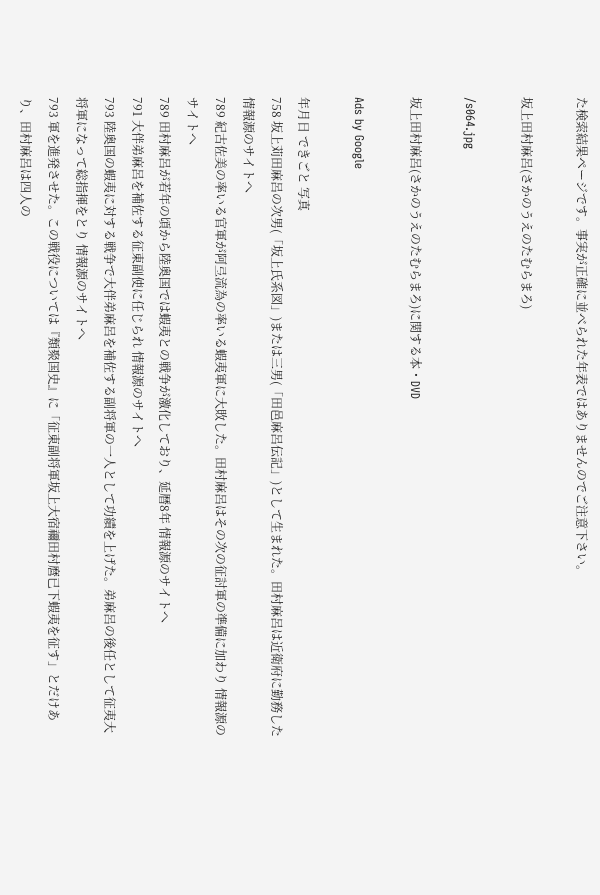た検索結果ページです。事実が正確に並べられた年表ではありませんのでご注意下さい。

坂上田村麻呂(さかのうえのたむらまろ)

/s064.jpg

坂上田村麻呂(さかのうえのたむらまろ)に関する本・DVD

Ads by Google

年月日 できごと 写真
758 坂上苅田麻呂の次男(「坂上氏系図」)または三男(「田邑麻呂伝記」)として生まれた。田村麻呂は近衛府に勤務した 情報源のサイトへ
789 紀古佐美の率いる官軍が阿弖流為の率いる蝦夷軍に大敗した。田村麻呂はその次の征討軍の準備に加わり 情報源のサイトへ
789 田村麻呂が若年の頃から陸奥国では蝦夷との戦争が激化しており、延暦8年 情報源のサイトへ
791 大伴弟麻呂を補佐する征東副使に任じられ 情報源のサイトへ
793 陸奥国の蝦夷に対する戦争で大伴弟麻呂を補佐する副将軍の一人として功績を上げた。弟麻呂の後任として征夷大将軍になって総指揮をとり 情報源のサイトへ
793 軍を進発させた。この戦役については『類聚国史』に「征東副将軍坂上大宿禰田村麿已下蝦夷を征す」とだけあり、田村麻呂は四人の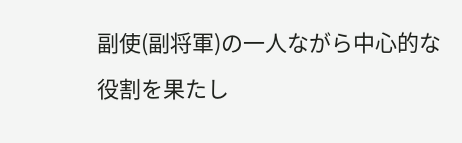副使(副将軍)の一人ながら中心的な役割を果たし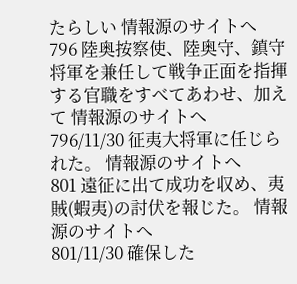たらしい 情報源のサイトへ
796 陸奥按察使、陸奥守、鎮守将軍を兼任して戦争正面を指揮する官職をすべてあわせ、加えて 情報源のサイトへ
796/11/30 征夷大将軍に任じられた。 情報源のサイトへ
801 遠征に出て成功を収め、夷賊(蝦夷)の討伏を報じた。 情報源のサイトへ
801/11/30 確保した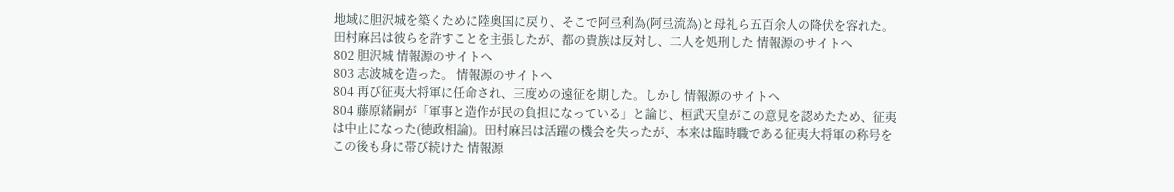地域に胆沢城を築くために陸奥国に戻り、そこで阿弖利為(阿弖流為)と母礼ら五百余人の降伏を容れた。田村麻呂は彼らを許すことを主張したが、都の貴族は反対し、二人を処刑した 情報源のサイトへ
802 胆沢城 情報源のサイトへ
803 志波城を造った。 情報源のサイトへ
804 再び征夷大将軍に任命され、三度めの遠征を期した。しかし 情報源のサイトへ
804 藤原緒嗣が「軍事と造作が民の負担になっている」と論じ、桓武天皇がこの意見を認めたため、征夷は中止になった(徳政相論)。田村麻呂は活躍の機会を失ったが、本来は臨時職である征夷大将軍の称号をこの後も身に帯び続けた 情報源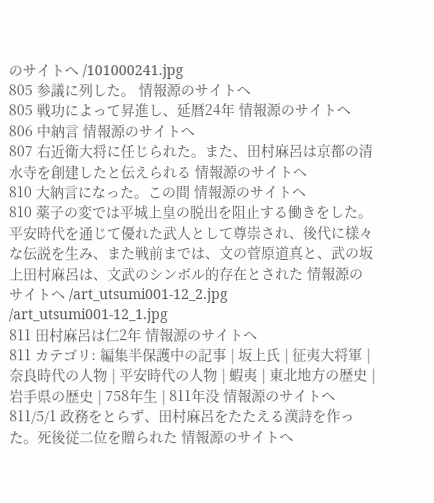のサイトへ /101000241.jpg
805 参議に列した。 情報源のサイトへ
805 戦功によって昇進し、延暦24年 情報源のサイトへ
806 中納言 情報源のサイトへ
807 右近衛大将に任じられた。また、田村麻呂は京都の清水寺を創建したと伝えられる 情報源のサイトへ
810 大納言になった。この間 情報源のサイトへ
810 薬子の変では平城上皇の脱出を阻止する働きをした。平安時代を通じて優れた武人として尊崇され、後代に様々な伝説を生み、また戦前までは、文の菅原道真と、武の坂上田村麻呂は、文武のシンボル的存在とされた 情報源のサイトへ /art_utsumi001-12_2.jpg /art_utsumi001-12_1.jpg
811 田村麻呂は仁2年 情報源のサイトへ
811 カテゴリ: 編集半保護中の記事 | 坂上氏 | 征夷大将軍 | 奈良時代の人物 | 平安時代の人物 | 蝦夷 | 東北地方の歴史 | 岩手県の歴史 | 758年生 | 811年没 情報源のサイトへ
811/5/1 政務をとらず、田村麻呂をたたえる漢詩を作った。死後従二位を贈られた 情報源のサイトへ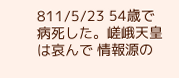811/5/23 54歳で病死した。嵯峨天皇は哀んで 情報源の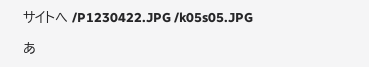サイトへ /P1230422.JPG /k05s05.JPG

あ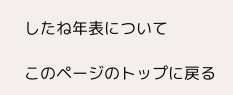したね年表について

このページのトップに戻る